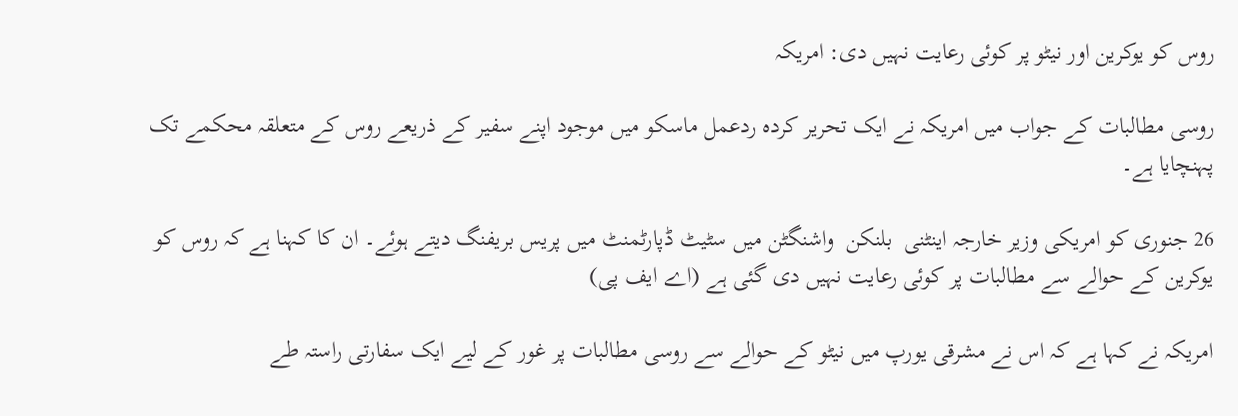روس کو یوکرین اور نیٹو پر کوئی رعایت نہیں دی: امریکہ

روسی مطالبات کے جواب میں امریکہ نے ایک تحریر کردہ ردعمل ماسکو میں موجود اپنے سفیر کے ذریعے روس کے متعلقہ محکمے تک پہنچایا ہے۔

26 جنوری کو امریکی وزیر خارجہ اینٹنی  بلنکن  واشنگٹن میں سٹیٹ ڈپارٹمنٹ میں پریس بریفنگ دیتے ہوئے۔ ان کا کہنا ہے کہ روس کو یوکرین کے حوالے سے مطالبات پر کوئی رعایت نہیں دی گئی ہے (اے ایف پی)

امریکہ نے کہا ہے کہ اس نے مشرقی یورپ میں نیٹو کے حوالے سے روسی مطالبات پر غور کے لیے ایک سفارتی راستہ طے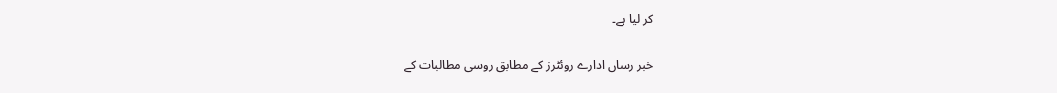کر لیا ہے۔

خبر رساں ادارے روئٹرز کے مطابق روسی مطالبات کے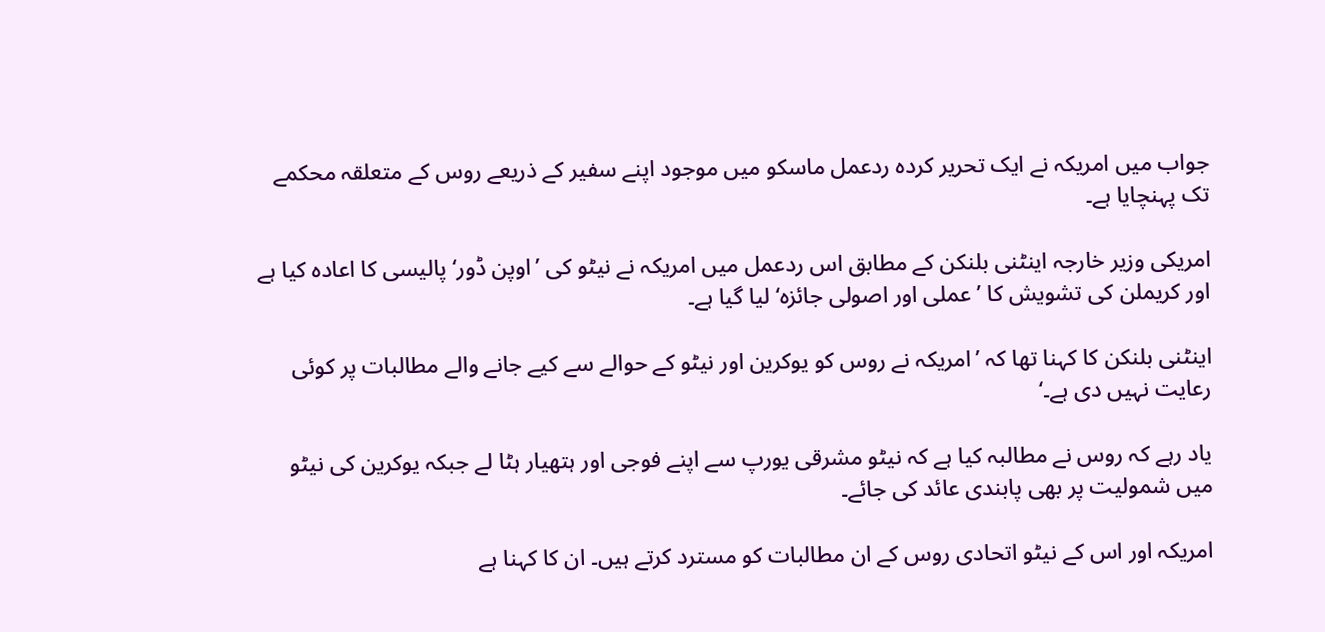جواب میں امریکہ نے ایک تحریر کردہ ردعمل ماسکو میں موجود اپنے سفیر کے ذریعے روس کے متعلقہ محکمے تک پہنچایا ہے۔

امریکی وزیر خارجہ اینٹنی بلنکن کے مطابق اس ردعمل میں امریکہ نے نیٹو کی ’اوپن ڈور‘ پالیسی کا اعادہ کیا ہے اور کریملن کی تشویش کا ’عملی اور اصولی جائزہ‘ لیا گیا ہے۔

اینٹنی بلنکن کا کہنا تھا کہ ’امریکہ نے روس کو یوکرین اور نیٹو کے حوالے سے کیے جانے والے مطالبات پر کوئی رعایت نہیں دی ہے۔‘

یاد رہے کہ روس نے مطالبہ کیا ہے کہ نیٹو مشرقی یورپ سے اپنے فوجی اور ہتھیار ہٹا لے جبکہ یوکرین کی نیٹو میں شمولیت پر بھی پابندی عائد کی جائے۔

امریکہ اور اس کے نیٹو اتحادی روس کے ان مطالبات کو مسترد کرتے ہیں۔ ان کا کہنا ہے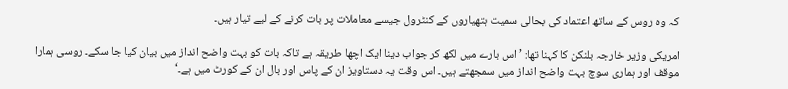کہ وہ روس کے ساتھ اعتماد کی بحالی سمیت ہتھیاروں کے کنٹرول جیسے معاملات پر بات کرنے کے لیے تیار ہیں۔

امریکی وزیر خارجہ بلنکن کا کہنا تھا: ’اس بارے میں لکھ کر جواب دینا ایک اچھا طریقہ ہے تاکہ بات کو بہت واضح انداز میں بیان کیا جا سکے۔ روسی ہمارا موقف اور ہماری سوچ بہت واضح انداز میں سمجھتے ہیں۔ اس وقت یہ دستاویز ان کے پاس اور بال ان کے کورٹ میں ہے۔‘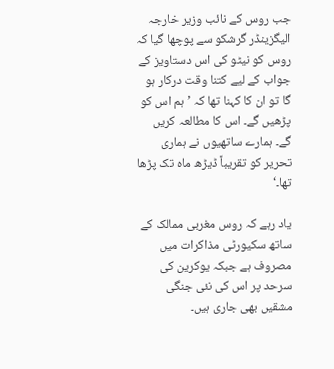جب روس کے نائب وزیر خارجہ الیگزینڈر گرشکو سے پوچھا گیا کہ روس کو نیٹو کی اس دستاویز کے جواب کے لیے کتنا وقت درکار ہو گا تو ان کا کہنا تھا کہ ’ہم اس کو پڑھیں گے۔ اس کا مطالعہ کریں گے۔ ہمارے ساتھیوں نے ہماری تحریر کو تقریباً ڈیڑھ ماہ تک پڑھا تھا۔‘

یاد رہے کہ روس مغربی ممالک کے ساتھ سکیورٹی مذاکرات میں مصروف ہے جبکہ یوکرین کی سرحد پر اس کی نئی جنگی مشقیں بھی جاری ہیں۔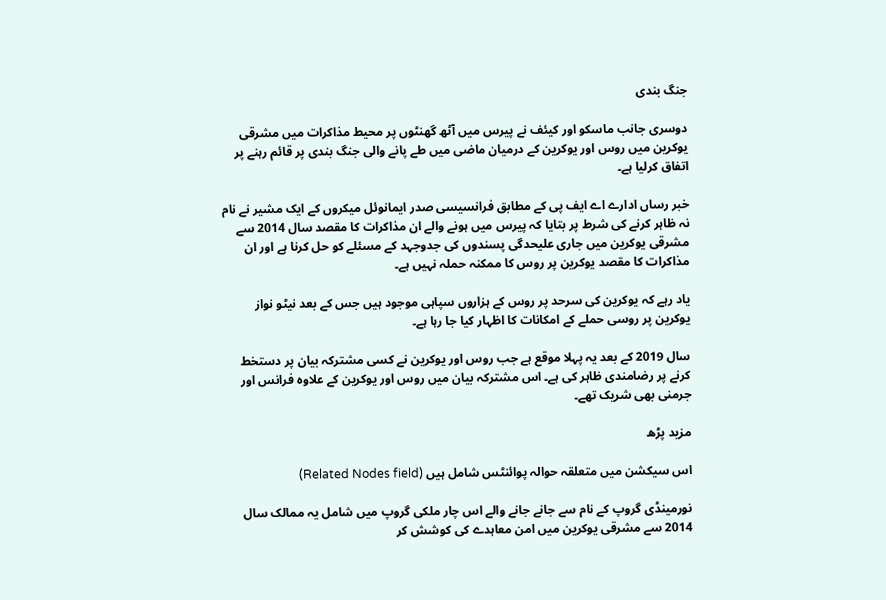جنگ بندی

دوسری جانب ماسکو اور کیئف نے پیرس میں آٹھ گھنٹوں پر محیط مذاکرات میں مشرقی یوکرین میں روس اور یوکرین کے درمیان ماضی میں طے پانے والی جنگ بندی پر قائم رہنے پر اتفاق کرلیا ہے۔

خبر رساں ادارے اے ایف پی کے مطابق فرانسیسی صدر ایمانوئل میکروں کے ایک مشیر نے نام نہ ظاہر کرنے کی شرط پر بتایا کہ پیرس میں ہونے والے ان مذاکرات کا مقصد سال 2014 سے مشرقی یوکرین میں جاری علیحدگی پسندوں کی جدوجہد کے مسئلے کو حل کرنا ہے اور ان مذاکرات کا مقصد یوکرین پر روس کا ممکنہ حملہ نہیں ہے۔

یاد رہے کہ یوکرین کی سرحد پر روس کے ہزاروں سپاہی موجود ہیں جس کے بعد نیٹو نواز یوکرین پر روسی حملے کے امکانات کا اظہار کیا جا رہا ہے۔

سال 2019 کے بعد یہ پہلا موقع ہے جب روس اور یوکرین نے کسی مشترکہ بیان پر دستخط کرنے پر رضامندی ظاہر کی ہے۔ اس مشترکہ بیان میں روس اور یوکرین کے علاوہ فرانس اور جرمنی بھی شریک تھے۔

مزید پڑھ

اس سیکشن میں متعلقہ حوالہ پوائنٹس شامل ہیں (Related Nodes field)

نورمینڈی گروپ کے نام سے جانے جانے والے اس چار ملکی گروپ میں شامل یہ ممالک سال 2014 سے مشرقی یوکرین میں امن معاہدے کی کوشش کر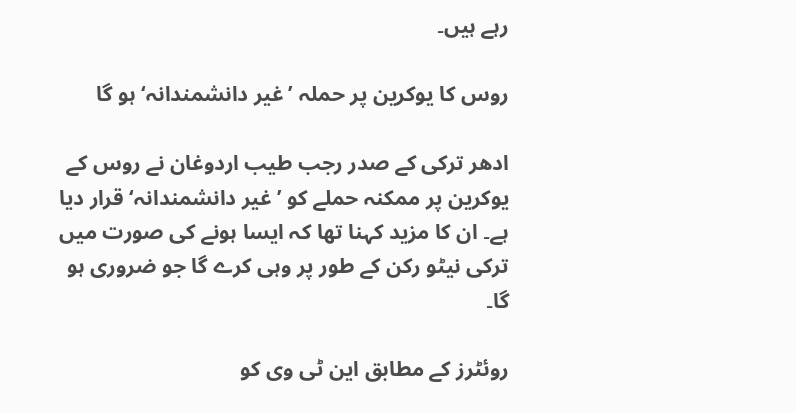رہے ہیں۔

روس کا یوکرین پر حملہ ’غیر دانشمندانہ‘ ہو گا

ادھر ترکی کے صدر رجب طیب اردوغان نے روس کے یوکرین پر ممکنہ حملے کو ’غیر دانشمندانہ‘ قرار دیا ہے۔ ان کا مزید کہنا تھا کہ ایسا ہونے کی صورت میں ترکی نیٹو رکن کے طور پر وہی کرے گا جو ضروری ہو گا۔

روئٹرز کے مطابق این ٹی وی کو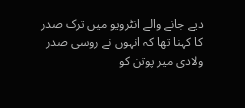دیے جانے والے انٹرویو میں ترک صدر کا کہنا تھا کہ انہوں نے روسی صدر ولادی میر پوتن کو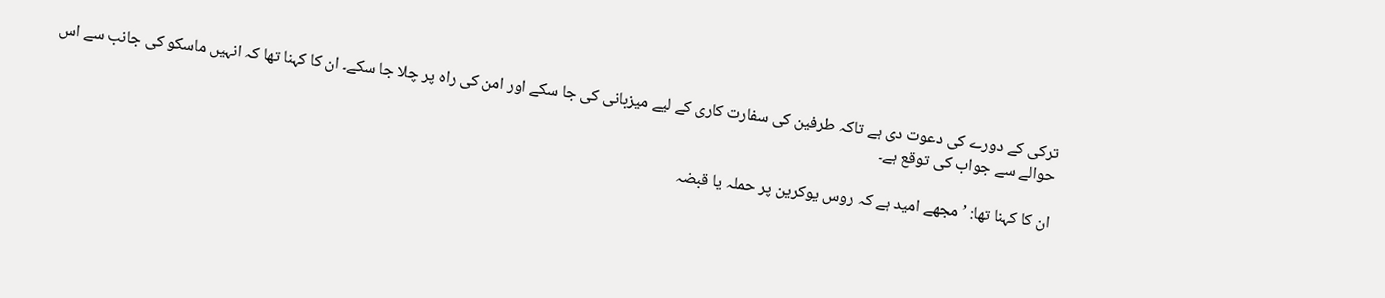ترکی کے دورے کی دعوت دی ہے تاکہ طرفین کی سفارت کاری کے لیے میزبانی کی جا سکے اور امن کی راہ پر چلا جا سکے۔ ان کا کہنا تھا کہ انہیں ماسکو کی جانب سے اس حوالے سے جواب کی توقع ہے۔

ان کا کہنا تھا: ’مجھے امید ہے کہ روس یوکرین پر حملہ یا قبضہ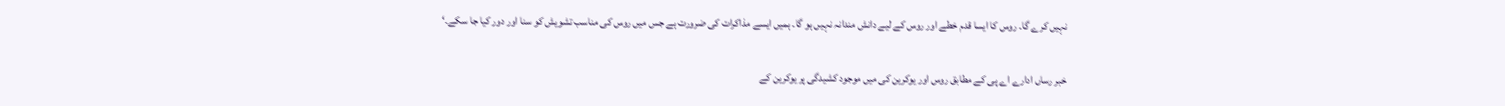نہیں کرے گا۔ روس کا ایسا قدم خطے اور روس کے لیے دانش مندانہ نہیں ہو گا۔ ہمیں ایسے مذاکرات کی ضرورت ہے جس میں روس کی مناسب تشویش کو سنا اور دور کیا جا سکے۔‘

خبر رساں ادارے اے پی کے مطابق روس اور یوکرین کی میں موجود کشیدگی پر یوکرین کے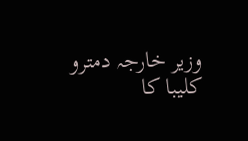وزیر خارجہ دمترو کلیبا کا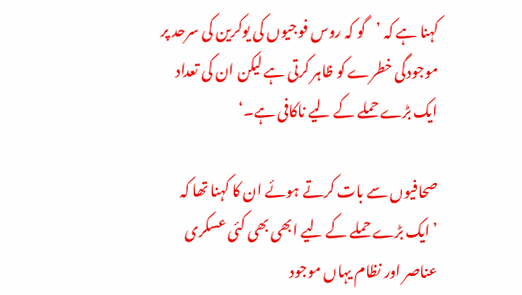کہنا ہے کہ ’گو کہ روس فوجیوں کی یوکرین کی سرحد پر موجودگی خطرے کو ظاہر کرتی ہے لیکن ان کی تعداد ایک بڑے حملے کے لیے ناکافی ہے۔‘

صحافیوں سے بات کرتے ہوئے ان کا کہنا تھا کہ ’ایک بڑے حملے کے لیے ابھی بھی کئی عسکری عناصر اور نظام یہاں موجود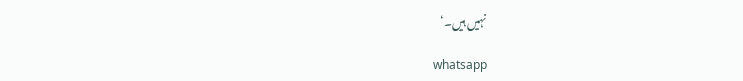نہیں ہیں۔‘

whatsapp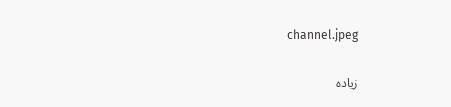channel.jpeg

زیادہ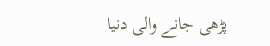پڑھی جانے والی دنیا